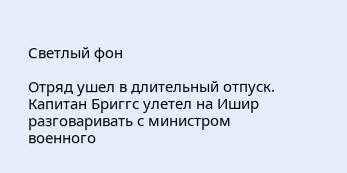Светлый фон

Отряд ушел в длительный отпуск. Капитан Бриггс улетел на Ишир разговаривать с министром военного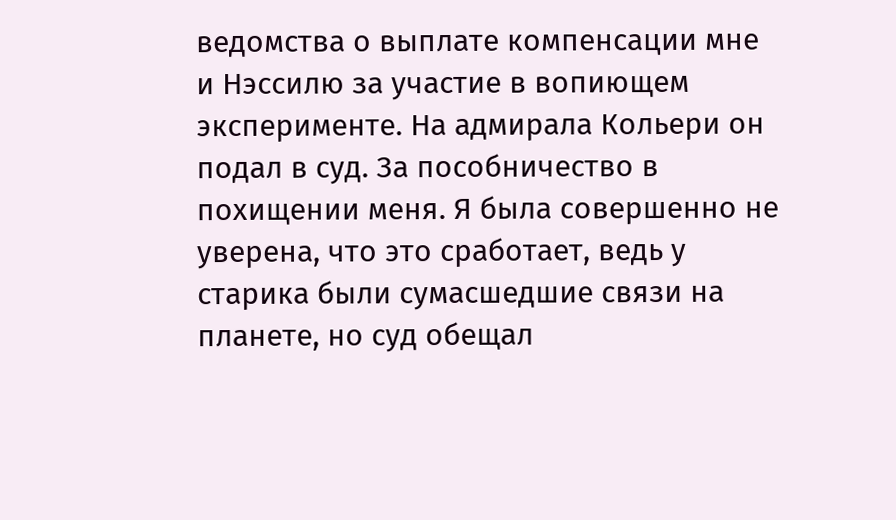ведомства о выплате компенсации мне и Нэссилю за участие в вопиющем эксперименте. На адмирала Кольери он подал в суд. За пособничество в похищении меня. Я была совершенно не уверена, что это сработает, ведь у старика были сумасшедшие связи на планете, но суд обещал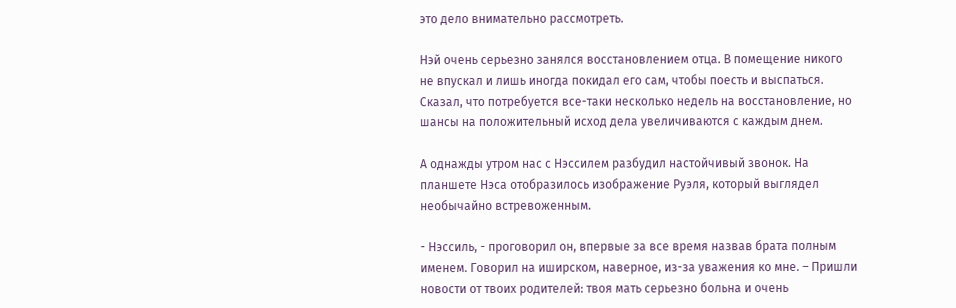это дело внимательно рассмотреть.

Нэй очень серьезно занялся восстановлением отца. В помещение никого не впускал и лишь иногда покидал его сам, чтобы поесть и выспаться. Сказал, что потребуется все-таки несколько недель на восстановление, но шансы на положительный исход дела увеличиваются с каждым днем.

А однажды утром нас с Нэссилем разбудил настойчивый звонок. На планшете Нэса отобразилось изображение Руэля, который выглядел необычайно встревоженным.

- Нэссиль, - проговорил он, впервые за все время назвав брата полным именем. Говорил на иширском, наверное, из-за уважения ко мне. – Пришли новости от твоих родителей: твоя мать серьезно больна и очень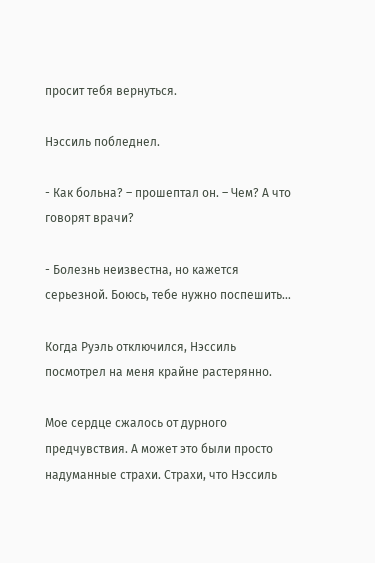просит тебя вернуться.

Нэссиль побледнел.

- Как больна? – прошептал он. – Чем? А что говорят врачи?

- Болезнь неизвестна, но кажется серьезной. Боюсь, тебе нужно поспешить…

Когда Руэль отключился, Нэссиль посмотрел на меня крайне растерянно.

Мое сердце сжалось от дурного предчувствия. А может это были просто надуманные страхи. Страхи, что Нэссиль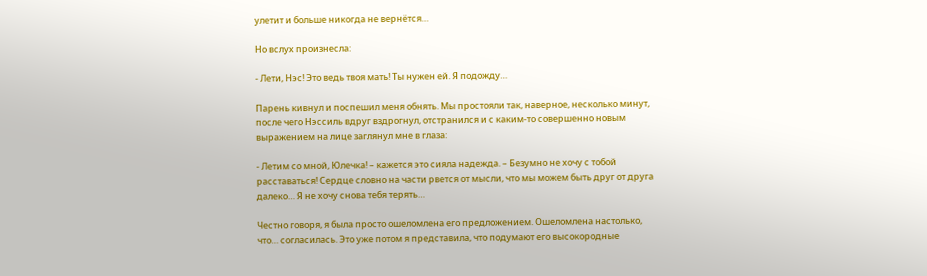улетит и больше никогда не вернётся…

Но вслух произнесла:

- Лети, Нэс! Это ведь твоя мать! Ты нужен ей. Я подожду…

Парень кивнул и поспешил меня обнять. Мы простояли так, наверное, несколько минут, после чего Нэссиль вдруг вздрогнул, отстранился и с каким-то совершенно новым выражением на лице заглянул мне в глаза:

- Летим со мной, Юлечка! – кажется это сияла надежда. – Безумно не хочу с тобой расставаться! Сердце словно на части рвется от мысли, что мы можем быть друг от друга далеко… Я не хочу снова тебя терять…

Честно говоря, я была просто ошеломлена его предложением. Ошеломлена настолько, что… согласилась. Это уже потом я представила, что подумают его высокородные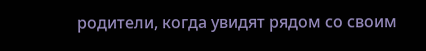родители, когда увидят рядом со своим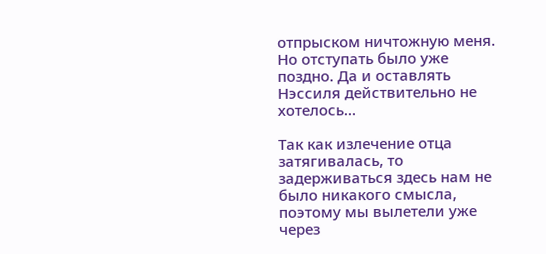отпрыском ничтожную меня. Но отступать было уже поздно. Да и оставлять Нэссиля действительно не хотелось…

Так как излечение отца затягивалась, то задерживаться здесь нам не было никакого смысла, поэтому мы вылетели уже через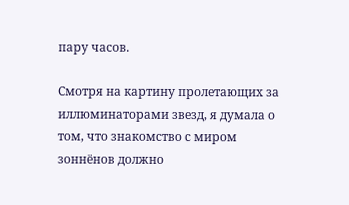пару часов.

Смотря на картину пролетающих за иллюминаторами звезд, я думала о том, что знакомство с миром зоннёнов должно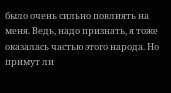было очень сильно повлиять на меня. Ведь, надо признать, я тоже оказалась частью этого народа. Но примут ли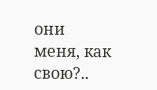они меня, как свою?..